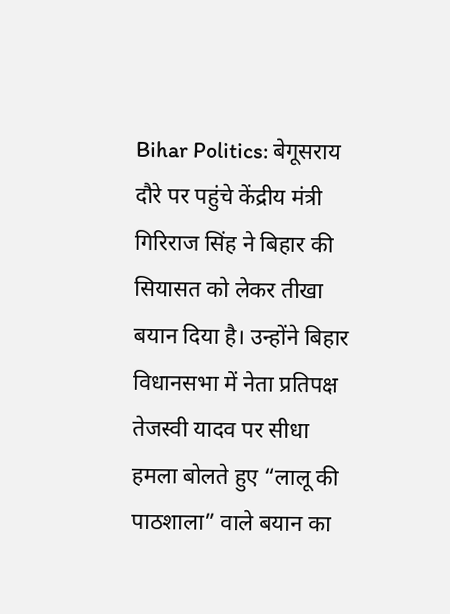Bihar Politics: बेगूसराय दौरे पर पहुंचे केंद्रीय मंत्री गिरिराज सिंह ने बिहार की सियासत को लेकर तीखा बयान दिया है। उन्होंने बिहार विधानसभा में नेता प्रतिपक्ष तेजस्वी यादव पर सीधा हमला बोलते हुए “लालू की पाठशाला” वाले बयान का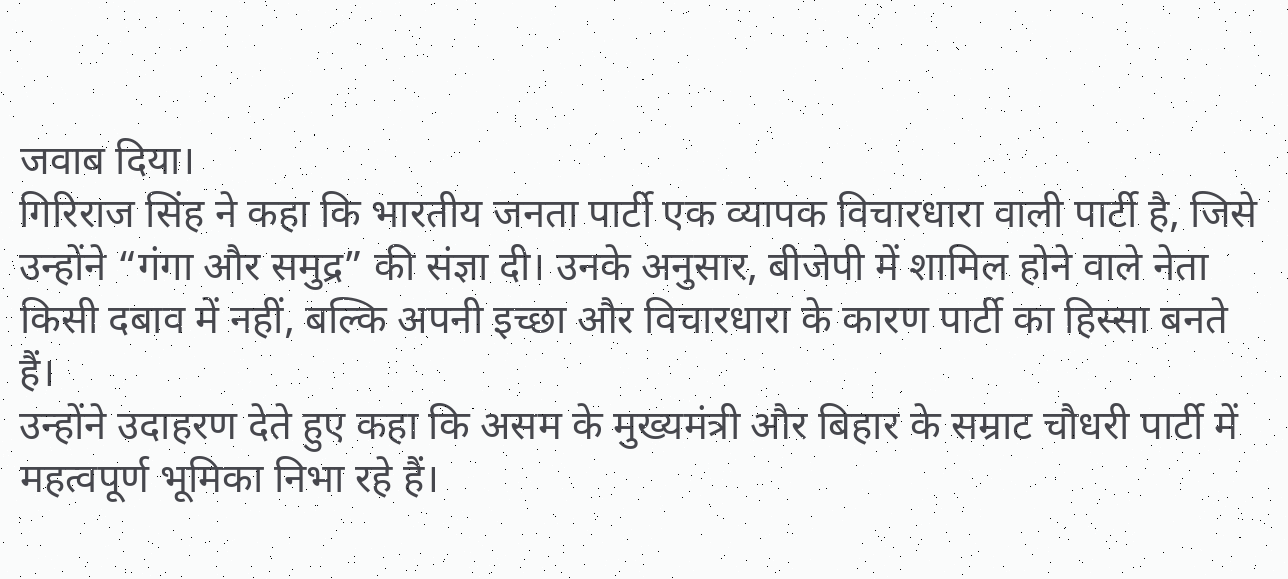जवाब दिया।
गिरिराज सिंह ने कहा कि भारतीय जनता पार्टी एक व्यापक विचारधारा वाली पार्टी है, जिसे उन्होंने “गंगा और समुद्र” की संज्ञा दी। उनके अनुसार, बीजेपी में शामिल होने वाले नेता किसी दबाव में नहीं, बल्कि अपनी इच्छा और विचारधारा के कारण पार्टी का हिस्सा बनते हैं।
उन्होंने उदाहरण देते हुए कहा कि असम के मुख्यमंत्री और बिहार के सम्राट चौधरी पार्टी में महत्वपूर्ण भूमिका निभा रहे हैं।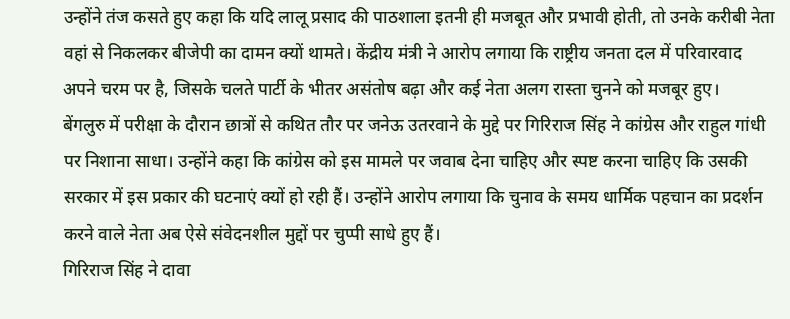उन्होंने तंज कसते हुए कहा कि यदि लालू प्रसाद की पाठशाला इतनी ही मजबूत और प्रभावी होती, तो उनके करीबी नेता वहां से निकलकर बीजेपी का दामन क्यों थामते। केंद्रीय मंत्री ने आरोप लगाया कि राष्ट्रीय जनता दल में परिवारवाद अपने चरम पर है, जिसके चलते पार्टी के भीतर असंतोष बढ़ा और कई नेता अलग रास्ता चुनने को मजबूर हुए।
बेंगलुरु में परीक्षा के दौरान छात्रों से कथित तौर पर जनेऊ उतरवाने के मुद्दे पर गिरिराज सिंह ने कांग्रेस और राहुल गांधी पर निशाना साधा। उन्होंने कहा कि कांग्रेस को इस मामले पर जवाब देना चाहिए और स्पष्ट करना चाहिए कि उसकी सरकार में इस प्रकार की घटनाएं क्यों हो रही हैं। उन्होंने आरोप लगाया कि चुनाव के समय धार्मिक पहचान का प्रदर्शन करने वाले नेता अब ऐसे संवेदनशील मुद्दों पर चुप्पी साधे हुए हैं।
गिरिराज सिंह ने दावा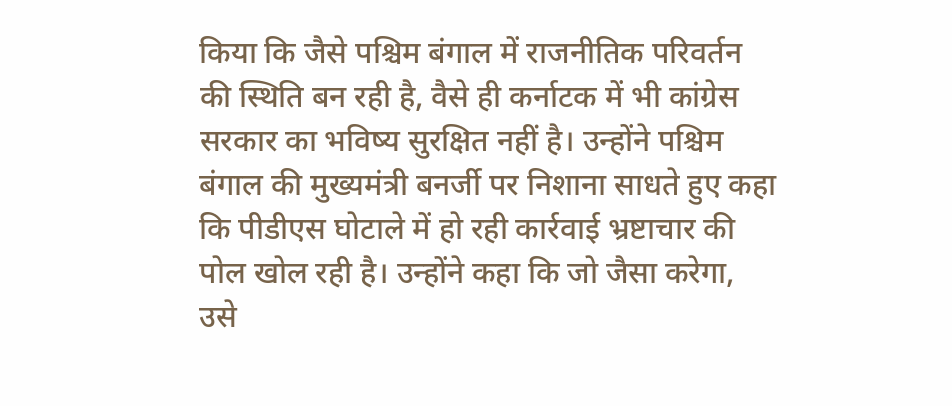किया कि जैसे पश्चिम बंगाल में राजनीतिक परिवर्तन की स्थिति बन रही है, वैसे ही कर्नाटक में भी कांग्रेस सरकार का भविष्य सुरक्षित नहीं है। उन्होंने पश्चिम बंगाल की मुख्यमंत्री बनर्जी पर निशाना साधते हुए कहा कि पीडीएस घोटाले में हो रही कार्रवाई भ्रष्टाचार की पोल खोल रही है। उन्होंने कहा कि जो जैसा करेगा, उसे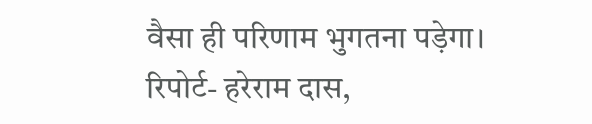वैसा ही परिणाम भुगतना पड़ेगा।
रिपोर्ट- हरेराम दास,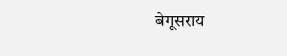बेगूसराय